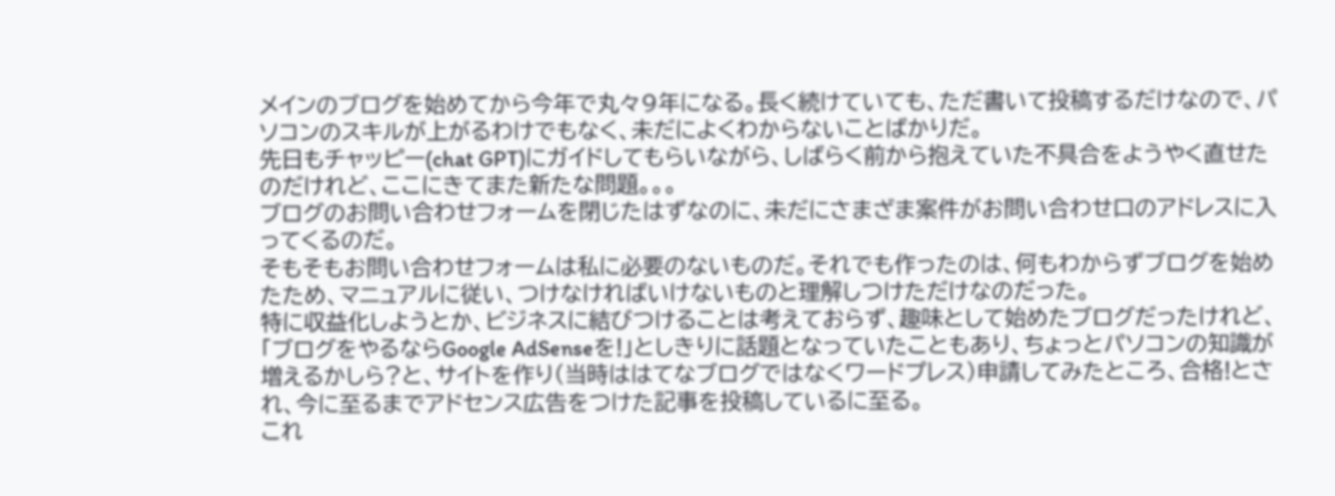メインのブログを始めてから今年で丸々9年になる。長く続けていても、ただ書いて投稿するだけなので、パソコンのスキルが上がるわけでもなく、未だによくわからないことばかりだ。
先日もチャッピー(chat GPT)にガイドしてもらいながら、しばらく前から抱えていた不具合をようやく直せたのだけれど、ここにきてまた新たな問題。。。
ブログのお問い合わせフォームを閉じたはずなのに、未だにさまざま案件がお問い合わせ口のアドレスに入ってくるのだ。
そもそもお問い合わせフォームは私に必要のないものだ。それでも作ったのは、何もわからずブログを始めたため、マニュアルに従い、つけなければいけないものと理解しつけただけなのだった。
特に収益化しようとか、ビジネスに結びつけることは考えておらず、趣味として始めたブログだったけれど、「ブログをやるならGoogle AdSenseを!」としきりに話題となっていたこともあり、ちょっとパソコンの知識が増えるかしら?と、サイトを作り(当時ははてなブログではなくワードプレス)申請してみたところ、合格!とされ、今に至るまでアドセンス広告をつけた記事を投稿しているに至る。
これ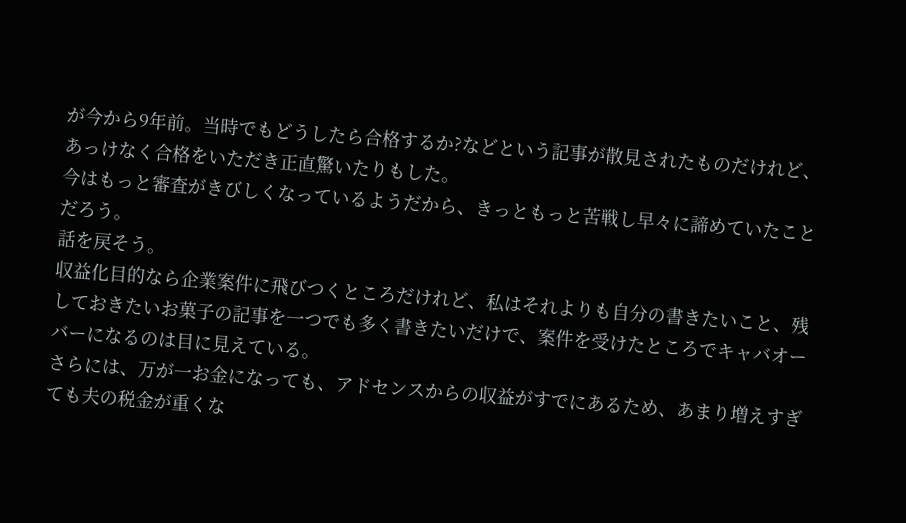が今から9年前。当時でもどうしたら合格するか?などという記事が散見されたものだけれど、あっけなく合格をいただき正直驚いたりもした。
今はもっと審査がきびしくなっているようだから、きっともっと苦戦し早々に諦めていたことだろう。
話を戻そう。
収益化目的なら企業案件に飛びつくところだけれど、私はそれよりも自分の書きたいこと、残しておきたいお菓子の記事を一つでも多く書きたいだけで、案件を受けたところでキャバオーバーになるのは目に見えている。
さらには、万が一お金になっても、アドセンスからの収益がすでにあるため、あまり増えすぎても夫の税金が重くな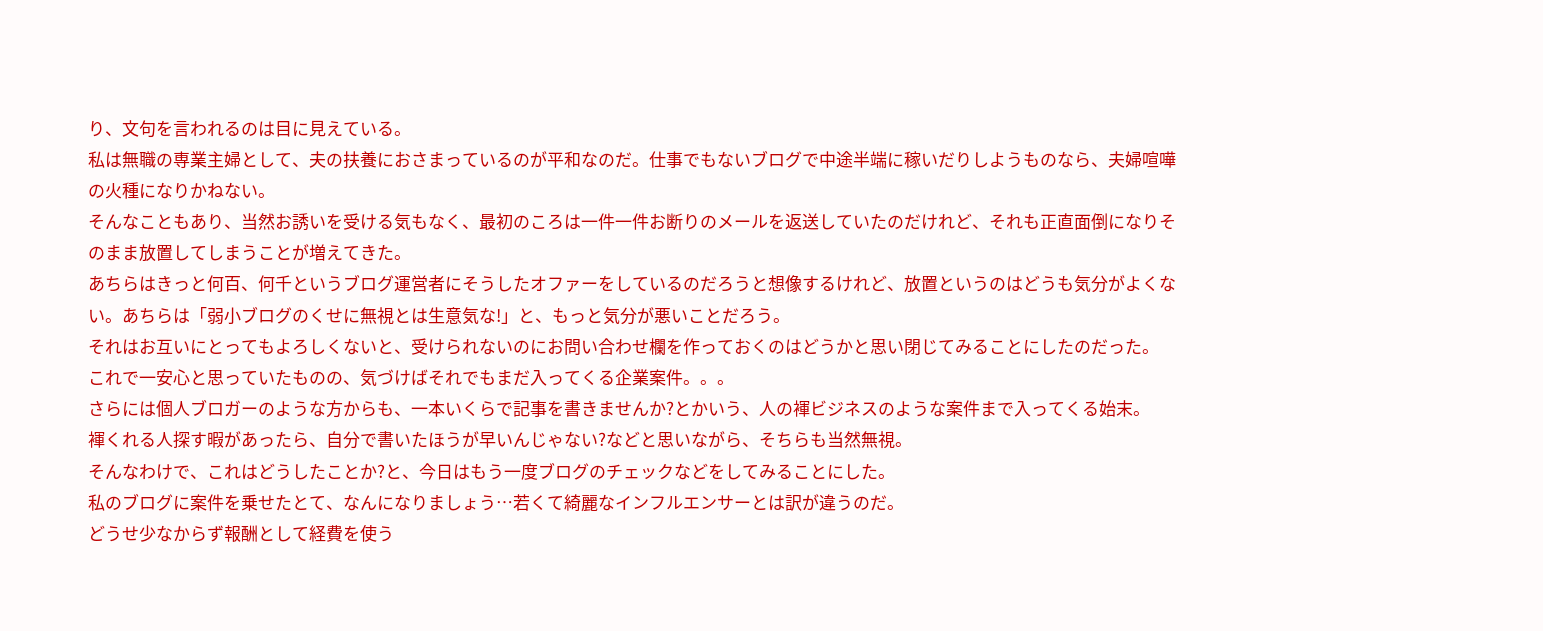り、文句を言われるのは目に見えている。
私は無職の専業主婦として、夫の扶養におさまっているのが平和なのだ。仕事でもないブログで中途半端に稼いだりしようものなら、夫婦喧嘩の火種になりかねない。
そんなこともあり、当然お誘いを受ける気もなく、最初のころは一件一件お断りのメールを返送していたのだけれど、それも正直面倒になりそのまま放置してしまうことが増えてきた。
あちらはきっと何百、何千というブログ運営者にそうしたオファーをしているのだろうと想像するけれど、放置というのはどうも気分がよくない。あちらは「弱小ブログのくせに無視とは生意気な!」と、もっと気分が悪いことだろう。
それはお互いにとってもよろしくないと、受けられないのにお問い合わせ欄を作っておくのはどうかと思い閉じてみることにしたのだった。
これで一安心と思っていたものの、気づけばそれでもまだ入ってくる企業案件。。。
さらには個人ブロガーのような方からも、一本いくらで記事を書きませんか?とかいう、人の褌ビジネスのような案件まで入ってくる始末。
褌くれる人探す暇があったら、自分で書いたほうが早いんじゃない?などと思いながら、そちらも当然無視。
そんなわけで、これはどうしたことか?と、今日はもう一度ブログのチェックなどをしてみることにした。
私のブログに案件を乗せたとて、なんになりましょう…若くて綺麗なインフルエンサーとは訳が違うのだ。
どうせ少なからず報酬として経費を使う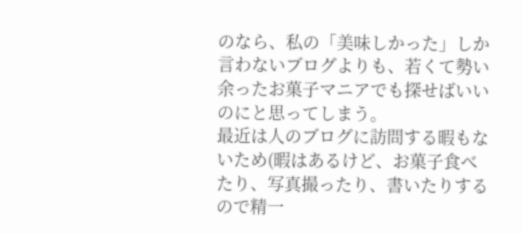のなら、私の「美味しかった」しか言わないブログよりも、若くて勢い余ったお菓子マニアでも探せばいいのにと思ってしまう。
最近は人のブログに訪問する暇もないため(暇はあるけど、お菓子食べたり、写真撮ったり、書いたりするので精一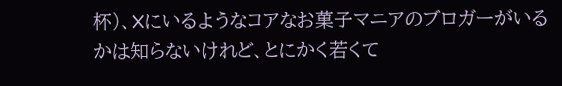杯)、Xにいるようなコアなお菓子マニアのブロガーがいるかは知らないけれど、とにかく若くて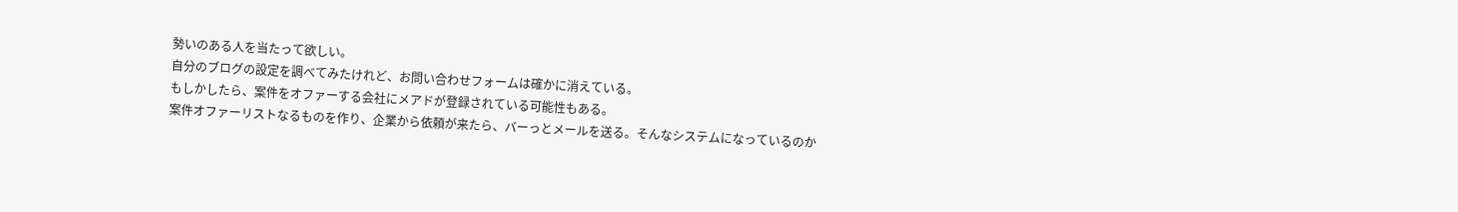勢いのある人を当たって欲しい。
自分のブログの設定を調べてみたけれど、お問い合わせフォームは確かに消えている。
もしかしたら、案件をオファーする会社にメアドが登録されている可能性もある。
案件オファーリストなるものを作り、企業から依頼が来たら、バーっとメールを送る。そんなシステムになっているのか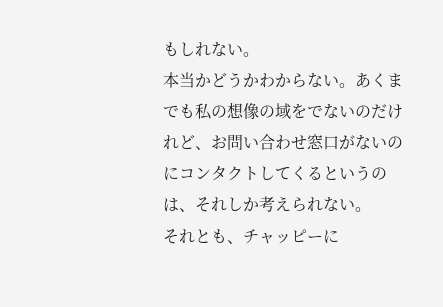もしれない。
本当かどうかわからない。あくまでも私の想像の域をでないのだけれど、お問い合わせ窓口がないのにコンタクトしてくるというのは、それしか考えられない。
それとも、チャッピーに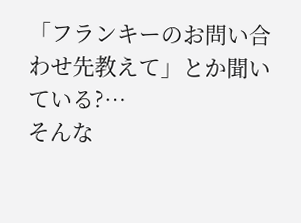「フランキーのお問い合わせ先教えて」とか聞いている?…
そんな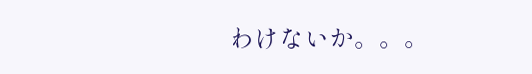わけないか。。。